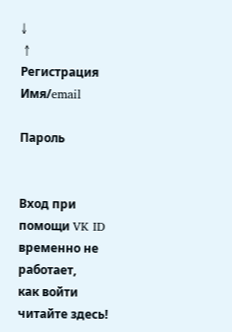↓
 ↑
Регистрация
Имя/email

Пароль


Вход при помощи VK ID
временно не работает,
как войти читайте здесь!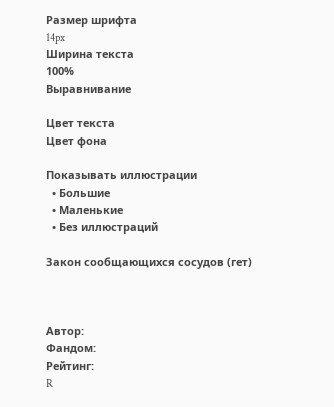Размер шрифта
14px
Ширина текста
100%
Выравнивание

Цвет текста
Цвет фона

Показывать иллюстрации
  • Большие
  • Маленькие
  • Без иллюстраций

Закон сообщающихся сосудов (гет)



Автор:
Фандом:
Рейтинг:
R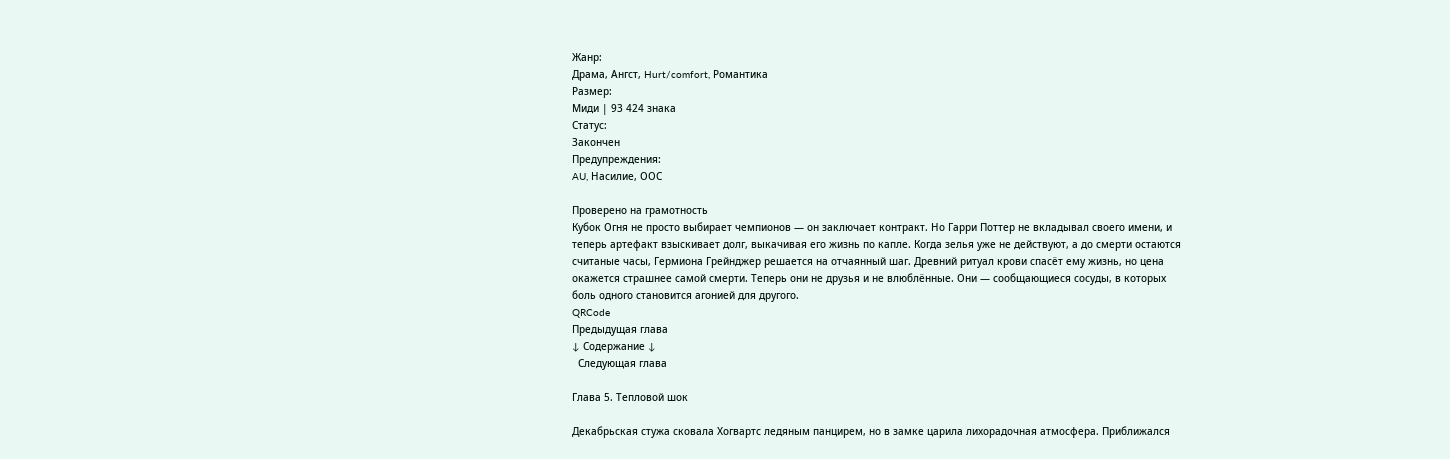Жанр:
Драма, Ангст, Hurt/comfort, Романтика
Размер:
Миди | 93 424 знака
Статус:
Закончен
Предупреждения:
AU, Насилие, ООС

Проверено на грамотность
Кубок Огня не просто выбирает чемпионов — он заключает контракт. Но Гарри Поттер не вкладывал своего имени, и теперь артефакт взыскивает долг, выкачивая его жизнь по капле. Когда зелья уже не действуют, а до смерти остаются считаные часы, Гермиона Грейнджер решается на отчаянный шаг. Древний ритуал крови спасёт ему жизнь, но цена окажется страшнее самой смерти. Теперь они не друзья и не влюблённые. Они — сообщающиеся сосуды, в которых боль одного становится агонией для другого.
QRCode
Предыдущая глава
↓ Содержание ↓
  Следующая глава

Глава 5. Тепловой шок

Декабрьская стужа сковала Хогвартс ледяным панцирем, но в замке царила лихорадочная атмосфера. Приближался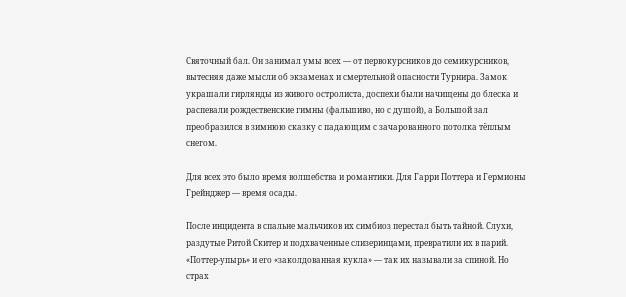Святочный бал. Он занимал умы всех — от первокурсников до семикурсников, вытесняя даже мысли об экзаменах и смертельной опасности Турнира. Замок украшали гирлянды из живого остролиста, доспехи были начищены до блеска и распевали рождественские гимны (фальшиво, но с душой), а Большой зал преобразился в зимнюю сказку с падающим с зачарованного потолка тёплым снегом.

Для всех это было время волшебства и романтики. Для Гарри Поттера и Гермионы Грейнджер — время осады.

После инцидента в спальне мальчиков их симбиоз перестал быть тайной. Слухи, раздутые Ритой Скитер и подхваченные слизеринцами, превратили их в парий. «Поттер-упырь» и его «заколдованная кукла» — так их называли за спиной. Но страх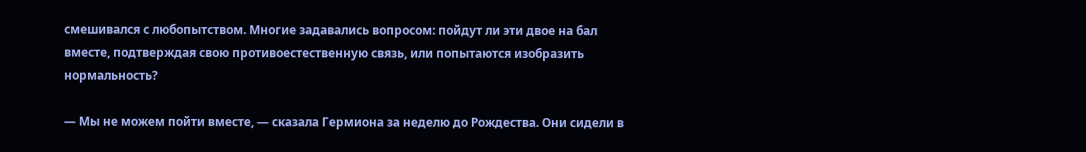смешивался с любопытством. Многие задавались вопросом: пойдут ли эти двое на бал вместе, подтверждая свою противоестественную связь, или попытаются изобразить нормальность?

— Мы не можем пойти вместе, — сказала Гермиона за неделю до Рождества. Они сидели в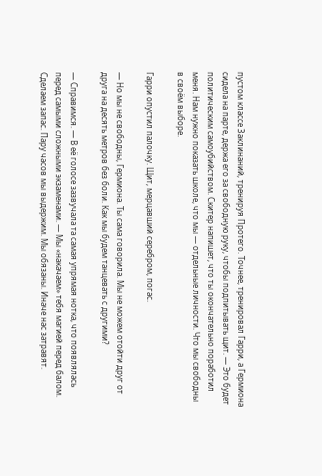пустом классе Заклинаний, тренируя Протего. Точнее, тренировал Гарри, а Гермиона сидела на парте, держа его за свободную руку, чтобы подпитывать щит. — Это будет политическим самоубийством. Скитер напишет, что ты окончательно поработил меня. Нам нужно показать школе, что мы — отдельные личности. Что мы свободны в своём выборе.

Гарри опустил палочку. Щит, мерцавший серебром, погас.

— Но мы не свободны, Гермиона. Ты сама говорила. Мы не можем отойти друг от друга на десять метров без боли. Как мы будем танцевать с другими?

— Справимся. — В её голосе зазвучала та самая упрямая нотка, что появлялась перед самыми сложными экзаменами. — Мы «накачаем» тебя магией перед балом. Сделаем запас. Пару часов мы выдержим. Мы обязаны. Иначе нас затравят.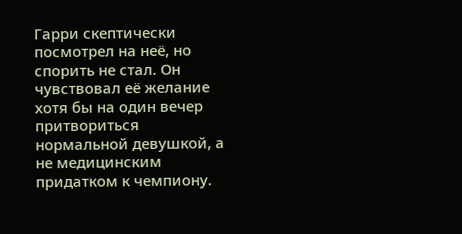Гарри скептически посмотрел на неё, но спорить не стал. Он чувствовал её желание хотя бы на один вечер притвориться нормальной девушкой, а не медицинским придатком к чемпиону.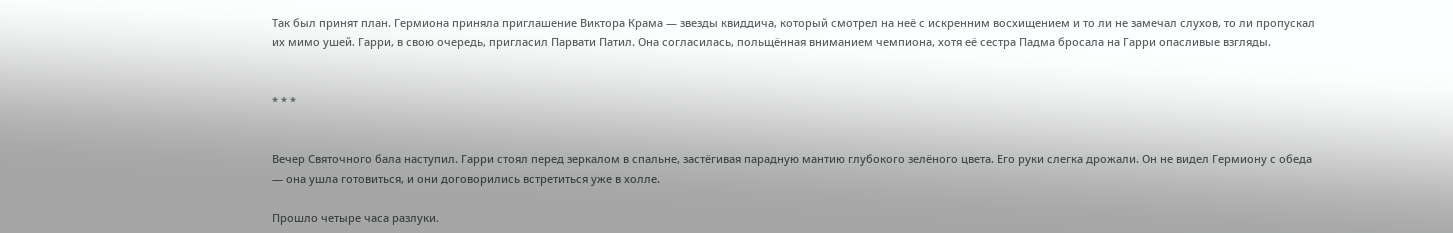Так был принят план. Гермиона приняла приглашение Виктора Крама — звезды квиддича, который смотрел на неё с искренним восхищением и то ли не замечал слухов, то ли пропускал их мимо ушей. Гарри, в свою очередь, пригласил Парвати Патил. Она согласилась, польщённая вниманием чемпиона, хотя её сестра Падма бросала на Гарри опасливые взгляды.


* * *


Вечер Святочного бала наступил. Гарри стоял перед зеркалом в спальне, застёгивая парадную мантию глубокого зелёного цвета. Его руки слегка дрожали. Он не видел Гермиону с обеда — она ушла готовиться, и они договорились встретиться уже в холле.

Прошло четыре часа разлуки.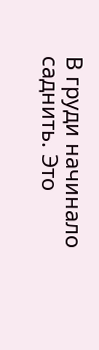В груди начинало саднить. Это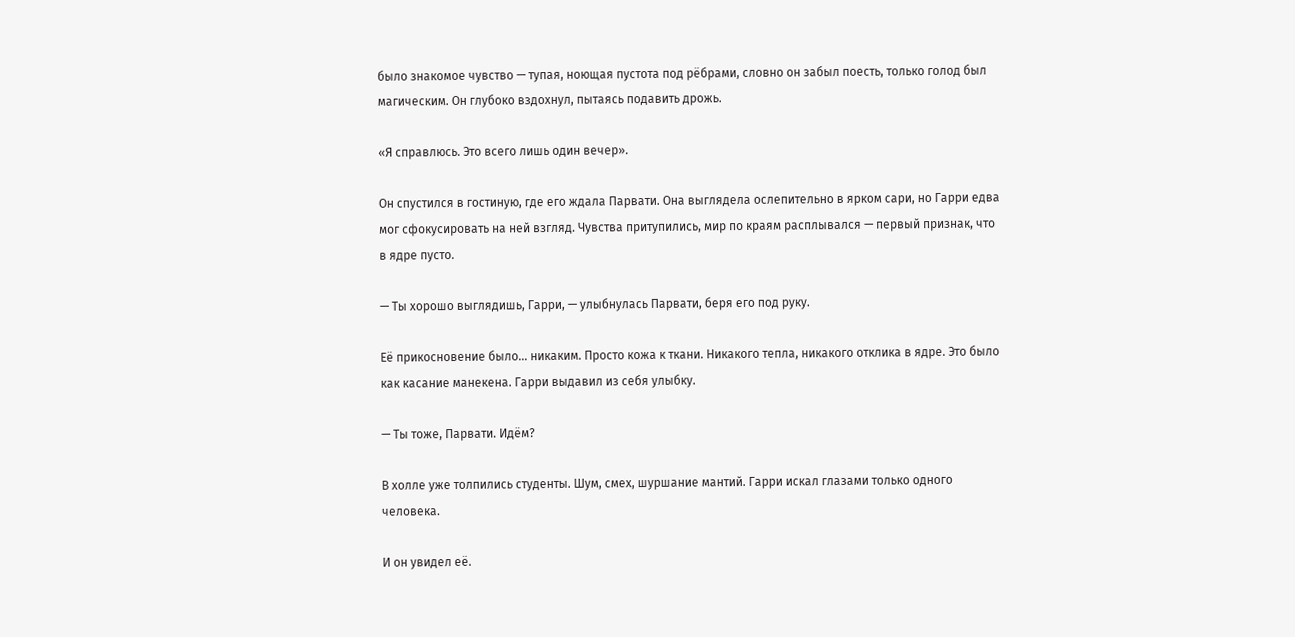было знакомое чувство — тупая, ноющая пустота под рёбрами, словно он забыл поесть, только голод был магическим. Он глубоко вздохнул, пытаясь подавить дрожь.

«Я справлюсь. Это всего лишь один вечер».

Он спустился в гостиную, где его ждала Парвати. Она выглядела ослепительно в ярком сари, но Гарри едва мог сфокусировать на ней взгляд. Чувства притупились, мир по краям расплывался — первый признак, что в ядре пусто.

— Ты хорошо выглядишь, Гарри, — улыбнулась Парвати, беря его под руку.

Её прикосновение было… никаким. Просто кожа к ткани. Никакого тепла, никакого отклика в ядре. Это было как касание манекена. Гарри выдавил из себя улыбку.

— Ты тоже, Парвати. Идём?

В холле уже толпились студенты. Шум, смех, шуршание мантий. Гарри искал глазами только одного человека.

И он увидел её.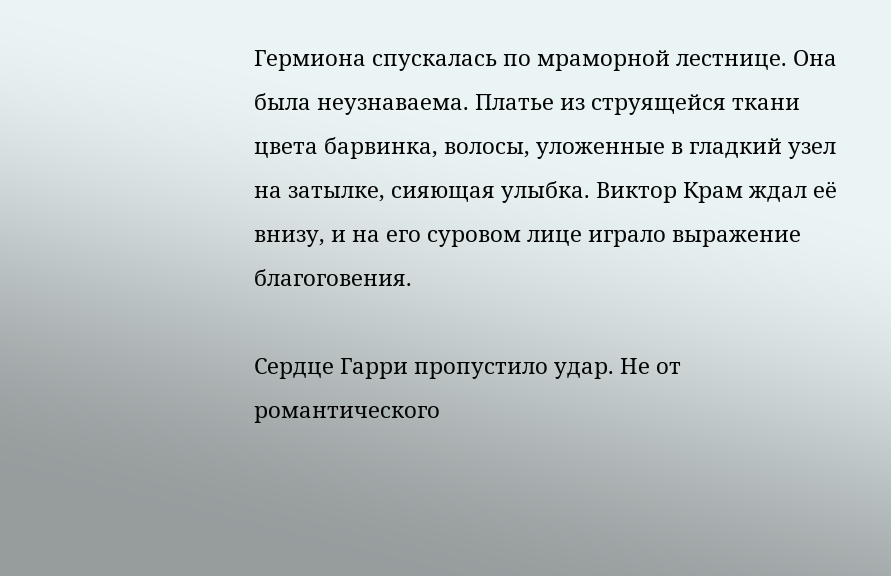Гермиона спускалась по мраморной лестнице. Она была неузнаваема. Платье из струящейся ткани цвета барвинка, волосы, уложенные в гладкий узел на затылке, сияющая улыбка. Виктор Крам ждал её внизу, и на его суровом лице играло выражение благоговения.

Сердце Гарри пропустило удар. Не от романтического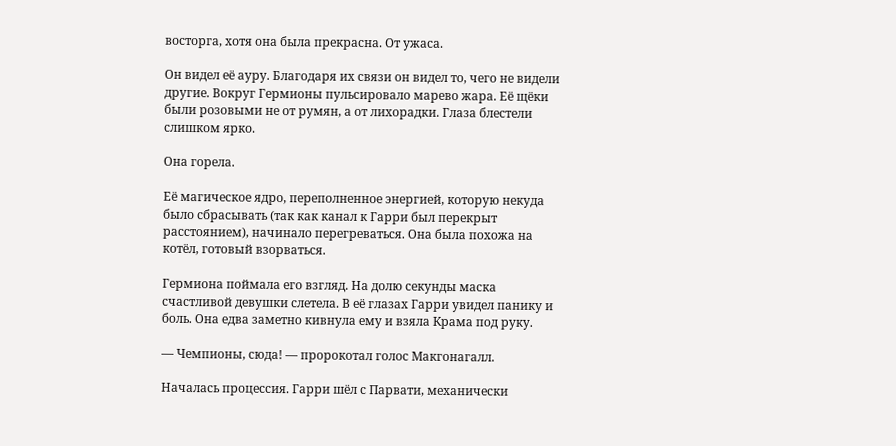восторга, хотя она была прекрасна. От ужаса.

Он видел её ауру. Благодаря их связи он видел то, чего не видели другие. Вокруг Гермионы пульсировало марево жара. Её щёки были розовыми не от румян, а от лихорадки. Глаза блестели слишком ярко.

Она горела.

Её магическое ядро, переполненное энергией, которую некуда было сбрасывать (так как канал к Гарри был перекрыт расстоянием), начинало перегреваться. Она была похожа на котёл, готовый взорваться.

Гермиона поймала его взгляд. На долю секунды маска счастливой девушки слетела. В её глазах Гарри увидел панику и боль. Она едва заметно кивнула ему и взяла Крама под руку.

— Чемпионы, сюда! — пророкотал голос Макгонагалл.

Началась процессия. Гарри шёл с Парвати, механически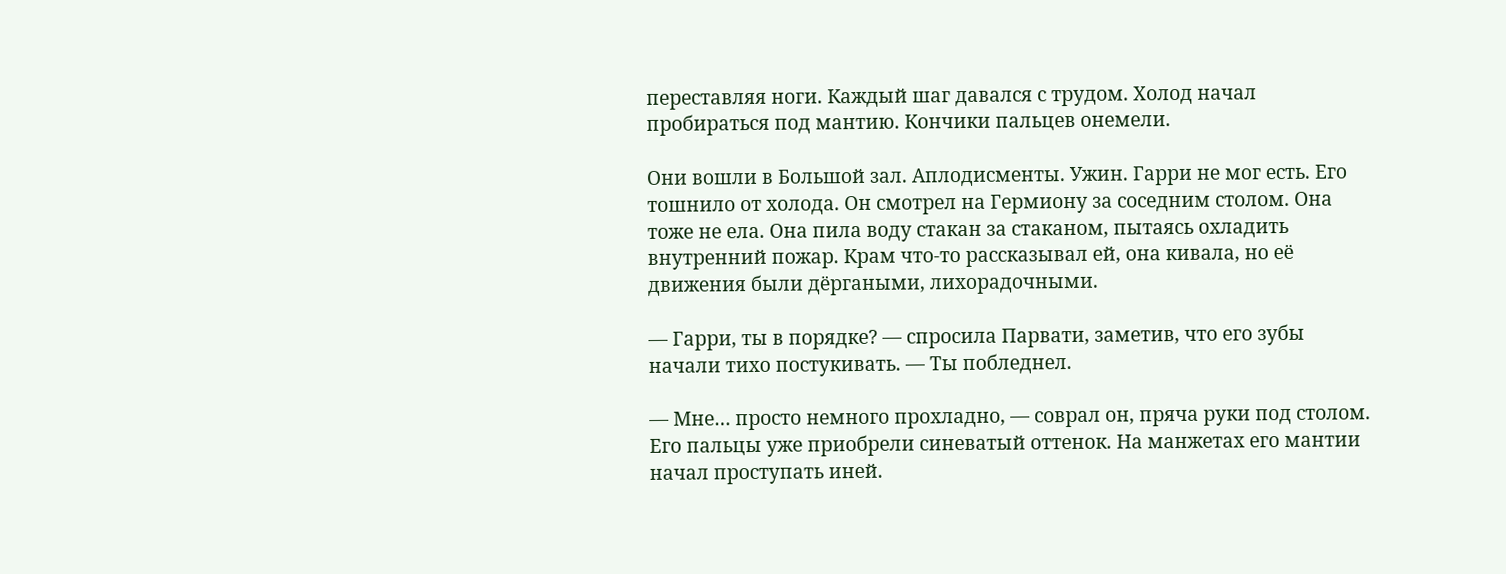переставляя ноги. Каждый шаг давался с трудом. Холод начал пробираться под мантию. Кончики пальцев онемели.

Они вошли в Большой зал. Аплодисменты. Ужин. Гарри не мог есть. Его тошнило от холода. Он смотрел на Гермиону за соседним столом. Она тоже не ела. Она пила воду стакан за стаканом, пытаясь охладить внутренний пожар. Крам что-то рассказывал ей, она кивала, но её движения были дёргаными, лихорадочными.

— Гарри, ты в порядке? — спросила Парвати, заметив, что его зубы начали тихо постукивать. — Ты побледнел.

— Мне… просто немного прохладно, — соврал он, пряча руки под столом. Его пальцы уже приобрели синеватый оттенок. На манжетах его мантии начал проступать иней.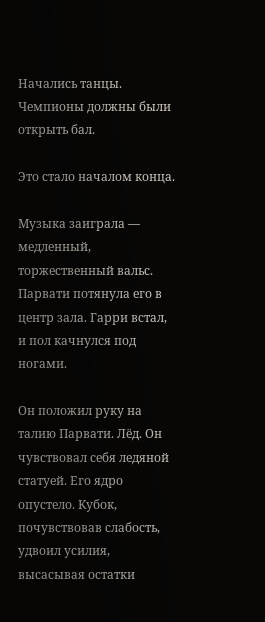Начались танцы. Чемпионы должны были открыть бал.

Это стало началом конца.

Музыка заиграла — медленный, торжественный вальс. Парвати потянула его в центр зала. Гарри встал, и пол качнулся под ногами.

Он положил руку на талию Парвати. Лёд. Он чувствовал себя ледяной статуей. Его ядро опустело. Кубок, почувствовав слабость, удвоил усилия, высасывая остатки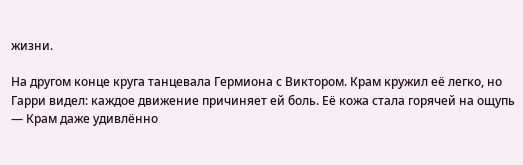жизни.

На другом конце круга танцевала Гермиона с Виктором. Крам кружил её легко, но Гарри видел: каждое движение причиняет ей боль. Её кожа стала горячей на ощупь — Крам даже удивлённо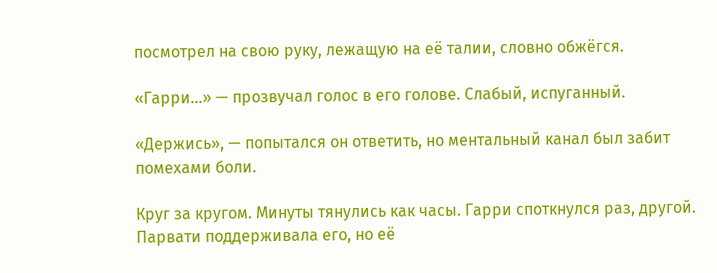посмотрел на свою руку, лежащую на её талии, словно обжёгся.

«Гарри…» — прозвучал голос в его голове. Слабый, испуганный.

«Держись», — попытался он ответить, но ментальный канал был забит помехами боли.

Круг за кругом. Минуты тянулись как часы. Гарри споткнулся раз, другой. Парвати поддерживала его, но её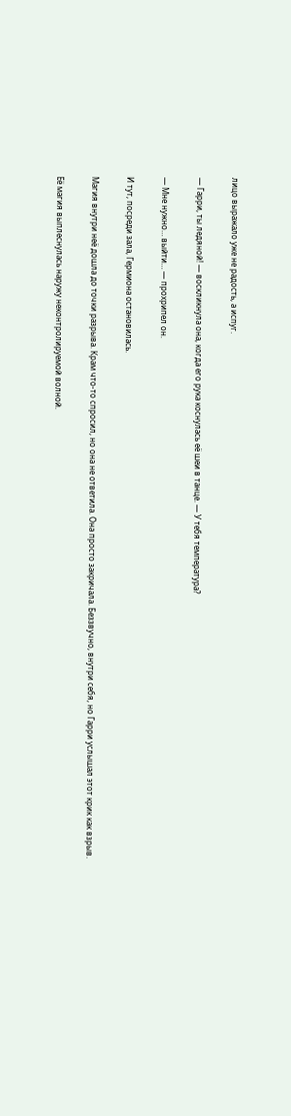лицо выражало уже не радость, а испуг.

— Гарри, ты ледяной! — воскликнула она, когда его рука коснулась её шеи в танце. — У тебя температура?

— Мне нужно… выйти… — прохрипел он.

И тут, посреди зала, Гермиона остановилась.

Магия внутри неё дошла до точки разрыва. Крам что-то спросил, но она не ответила. Она просто закричала. Беззвучно, внутри себя, но Гарри услышал этот крик как взрыв.

Её магия выплеснулась наружу неконтролируемой волной.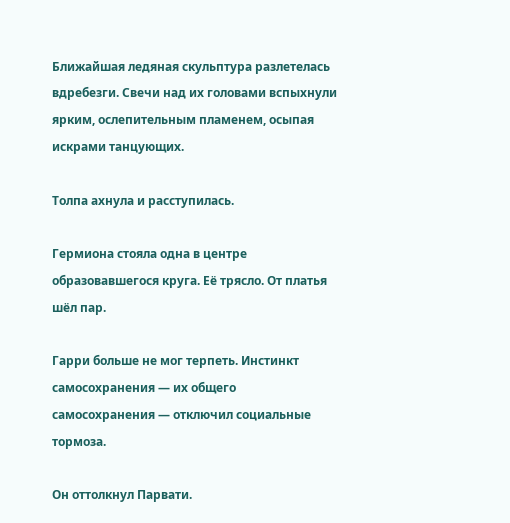Ближайшая ледяная скульптура разлетелась вдребезги. Свечи над их головами вспыхнули ярким, ослепительным пламенем, осыпая искрами танцующих.

Толпа ахнула и расступилась.

Гермиона стояла одна в центре образовавшегося круга. Её трясло. От платья шёл пар.

Гарри больше не мог терпеть. Инстинкт самосохранения — их общего самосохранения — отключил социальные тормоза.

Он оттолкнул Парвати.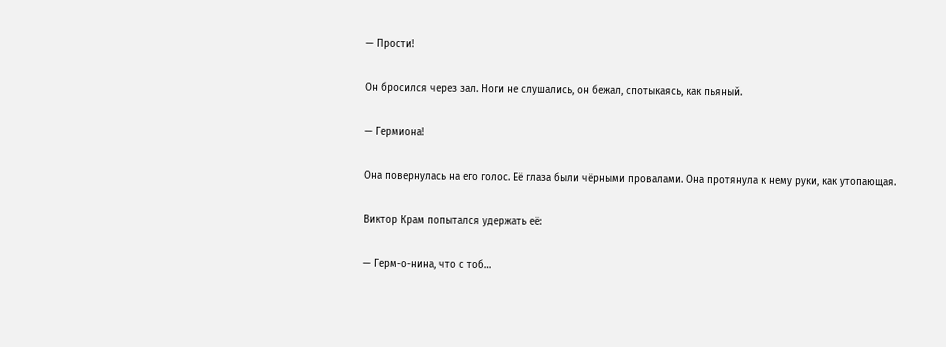— Прости!

Он бросился через зал. Ноги не слушались, он бежал, спотыкаясь, как пьяный.

— Гермиона!

Она повернулась на его голос. Её глаза были чёрными провалами. Она протянула к нему руки, как утопающая.

Виктор Крам попытался удержать её:

— Герм-о-нина, что с тоб…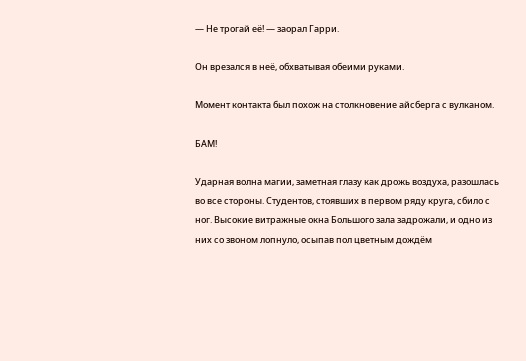— Не трогай её! — заорал Гарри.

Он врезался в неё, обхватывая обеими руками.

Момент контакта был похож на столкновение айсберга с вулканом.

БАМ!

Ударная волна магии, заметная глазу как дрожь воздуха, разошлась во все стороны. Студентов, стоявших в первом ряду круга, сбило с ног. Высокие витражные окна Большого зала задрожали, и одно из них со звоном лопнуло, осыпав пол цветным дождём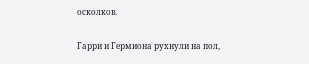осколков.

Гарри и Гермиона рухнули на пол,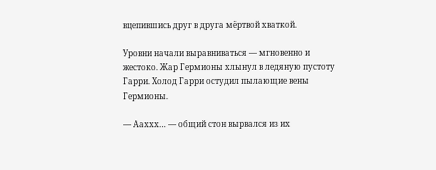вцепившись друг в друга мёртвой хваткой.

Уровни начали выравниваться — мгновенно и жестоко. Жар Гермионы хлынул в ледяную пустоту Гарри. Холод Гарри остудил пылающие вены Гермионы.

— Ааххх… — общий стон вырвался из их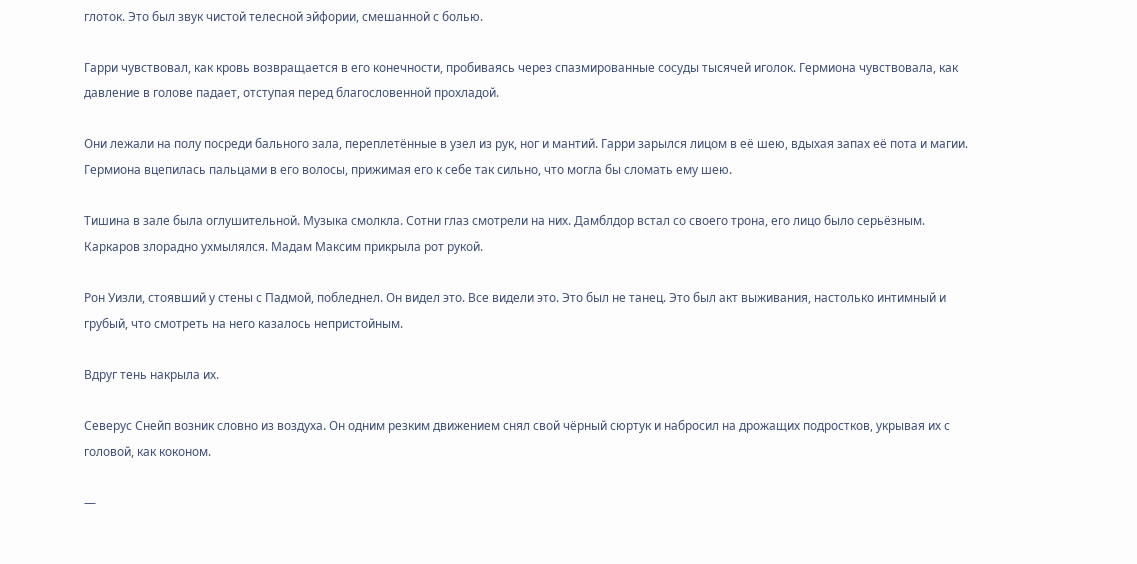глоток. Это был звук чистой телесной эйфории, смешанной с болью.

Гарри чувствовал, как кровь возвращается в его конечности, пробиваясь через спазмированные сосуды тысячей иголок. Гермиона чувствовала, как давление в голове падает, отступая перед благословенной прохладой.

Они лежали на полу посреди бального зала, переплетённые в узел из рук, ног и мантий. Гарри зарылся лицом в её шею, вдыхая запах её пота и магии. Гермиона вцепилась пальцами в его волосы, прижимая его к себе так сильно, что могла бы сломать ему шею.

Тишина в зале была оглушительной. Музыка смолкла. Сотни глаз смотрели на них. Дамблдор встал со своего трона, его лицо было серьёзным. Каркаров злорадно ухмылялся. Мадам Максим прикрыла рот рукой.

Рон Уизли, стоявший у стены с Падмой, побледнел. Он видел это. Все видели это. Это был не танец. Это был акт выживания, настолько интимный и грубый, что смотреть на него казалось непристойным.

Вдруг тень накрыла их.

Северус Снейп возник словно из воздуха. Он одним резким движением снял свой чёрный сюртук и набросил на дрожащих подростков, укрывая их с головой, как коконом.

—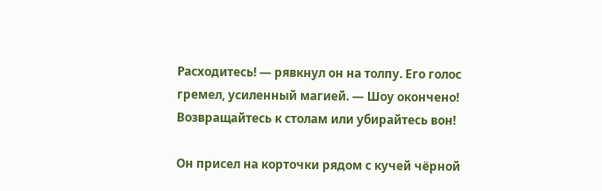Расходитесь! — рявкнул он на толпу. Его голос гремел, усиленный магией. — Шоу окончено! Возвращайтесь к столам или убирайтесь вон!

Он присел на корточки рядом с кучей чёрной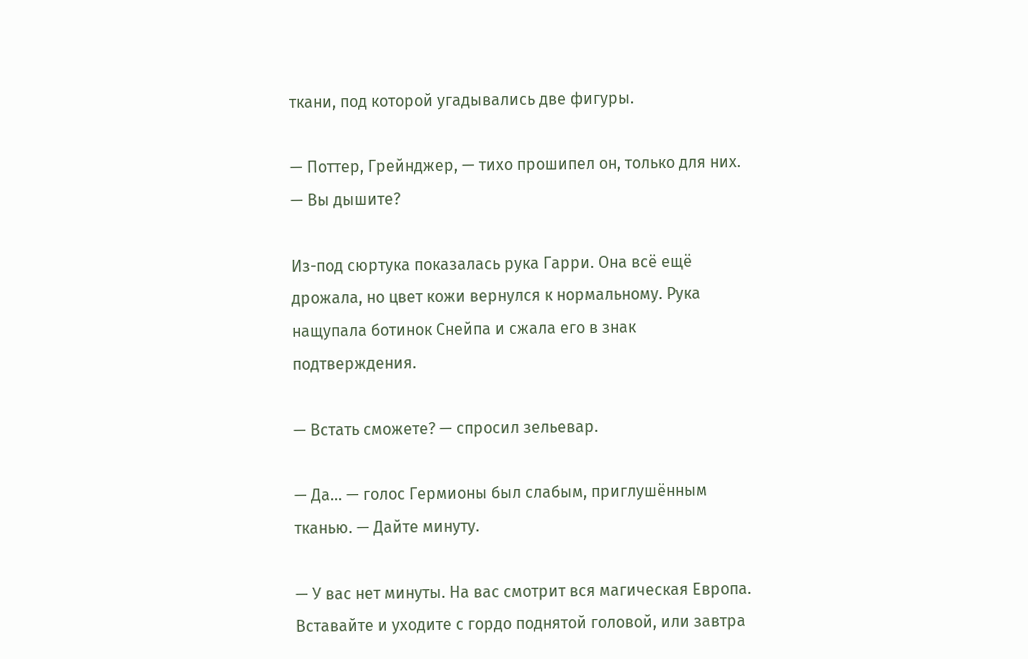ткани, под которой угадывались две фигуры.

— Поттер, Грейнджер, — тихо прошипел он, только для них. — Вы дышите?

Из-под сюртука показалась рука Гарри. Она всё ещё дрожала, но цвет кожи вернулся к нормальному. Рука нащупала ботинок Снейпа и сжала его в знак подтверждения.

— Встать сможете? — спросил зельевар.

— Да… — голос Гермионы был слабым, приглушённым тканью. — Дайте минуту.

— У вас нет минуты. На вас смотрит вся магическая Европа. Вставайте и уходите с гордо поднятой головой, или завтра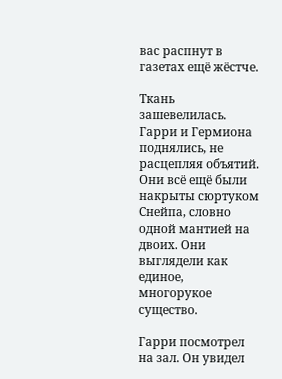вас распнут в газетах ещё жёстче.

Ткань зашевелилась. Гарри и Гермиона поднялись, не расцепляя объятий. Они всё ещё были накрыты сюртуком Снейпа, словно одной мантией на двоих. Они выглядели как единое, многорукое существо.

Гарри посмотрел на зал. Он увидел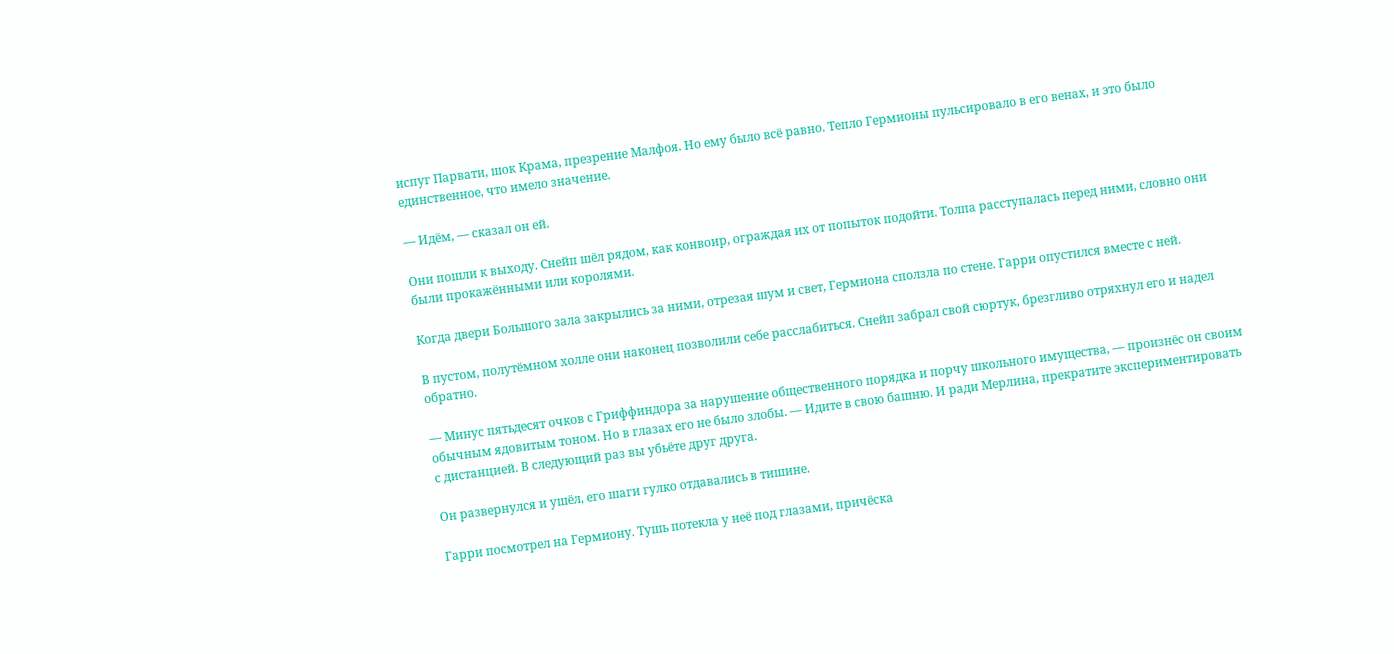испуг Парвати, шок Крама, презрение Малфоя. Но ему было всё равно. Тепло Гермионы пульсировало в его венах, и это было единственное, что имело значение.

— Идём, — сказал он ей.

Они пошли к выходу. Снейп шёл рядом, как конвоир, ограждая их от попыток подойти. Толпа расступалась перед ними, словно они были прокажёнными или королями.

Когда двери Большого зала закрылись за ними, отрезая шум и свет, Гермиона сползла по стене. Гарри опустился вместе с ней.

В пустом, полутёмном холле они наконец позволили себе расслабиться. Снейп забрал свой сюртук, брезгливо отряхнул его и надел обратно.

— Минус пятьдесят очков с Гриффиндора за нарушение общественного порядка и порчу школьного имущества, — произнёс он своим обычным ядовитым тоном. Но в глазах его не было злобы. — Идите в свою башню. И ради Мерлина, прекратите экспериментировать с дистанцией. В следующий раз вы убьёте друг друга.

Он развернулся и ушёл, его шаги гулко отдавались в тишине.

Гарри посмотрел на Гермиону. Тушь потекла у неё под глазами, причёска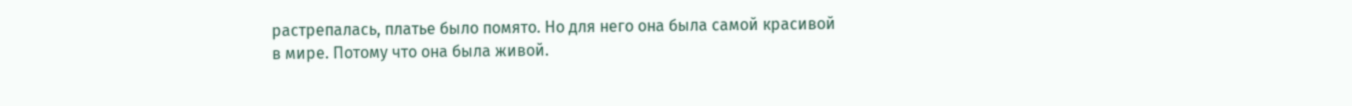растрепалась, платье было помято. Но для него она была самой красивой в мире. Потому что она была живой.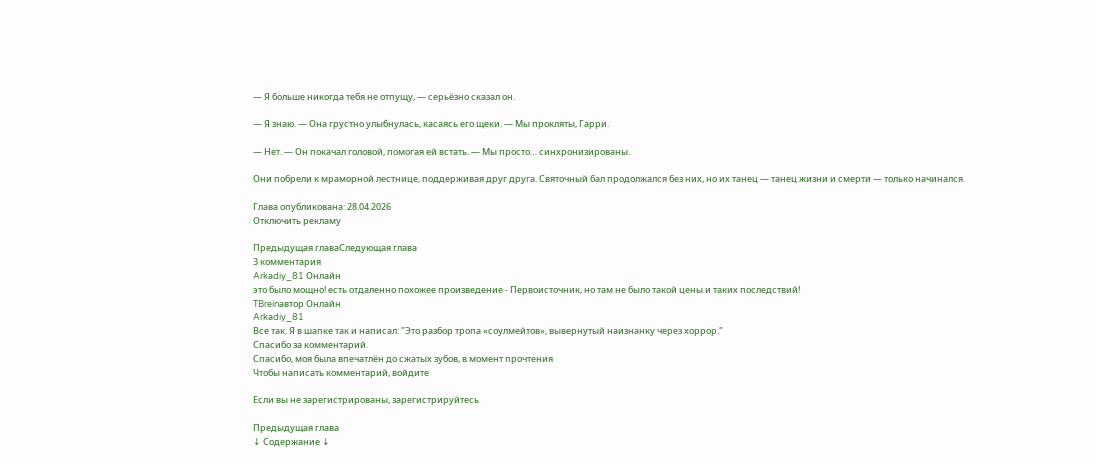— Я больше никогда тебя не отпущу, — серьёзно сказал он.

— Я знаю. — Она грустно улыбнулась, касаясь его щеки. — Мы прокляты, Гарри.

— Нет. — Он покачал головой, помогая ей встать. — Мы просто… синхронизированы.

Они побрели к мраморной лестнице, поддерживая друг друга. Святочный бал продолжался без них, но их танец — танец жизни и смерти — только начинался.

Глава опубликована: 28.04.2026
Отключить рекламу

Предыдущая главаСледующая глава
3 комментария
Arkadiy_81 Онлайн
это было мощно! есть отдаленно похожее произведение - Первоисточник, но там не было такой цены и таких последствий!
TBreinавтор Онлайн
Arkadiy_81
Все так. Я в шапке так и написал: "Это разбор тропа «соулмейтов», вывернутый наизнанку через хоррор."
Спасибо за комментарий.
Спасибо, моя была впечатлён до сжатых зубов, в момент прочтения
Чтобы написать комментарий, войдите

Если вы не зарегистрированы, зарегистрируйтесь

Предыдущая глава
↓ Содержание ↓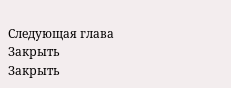Следующая глава
Закрыть
Закрыть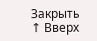Закрыть
↑ Вверх